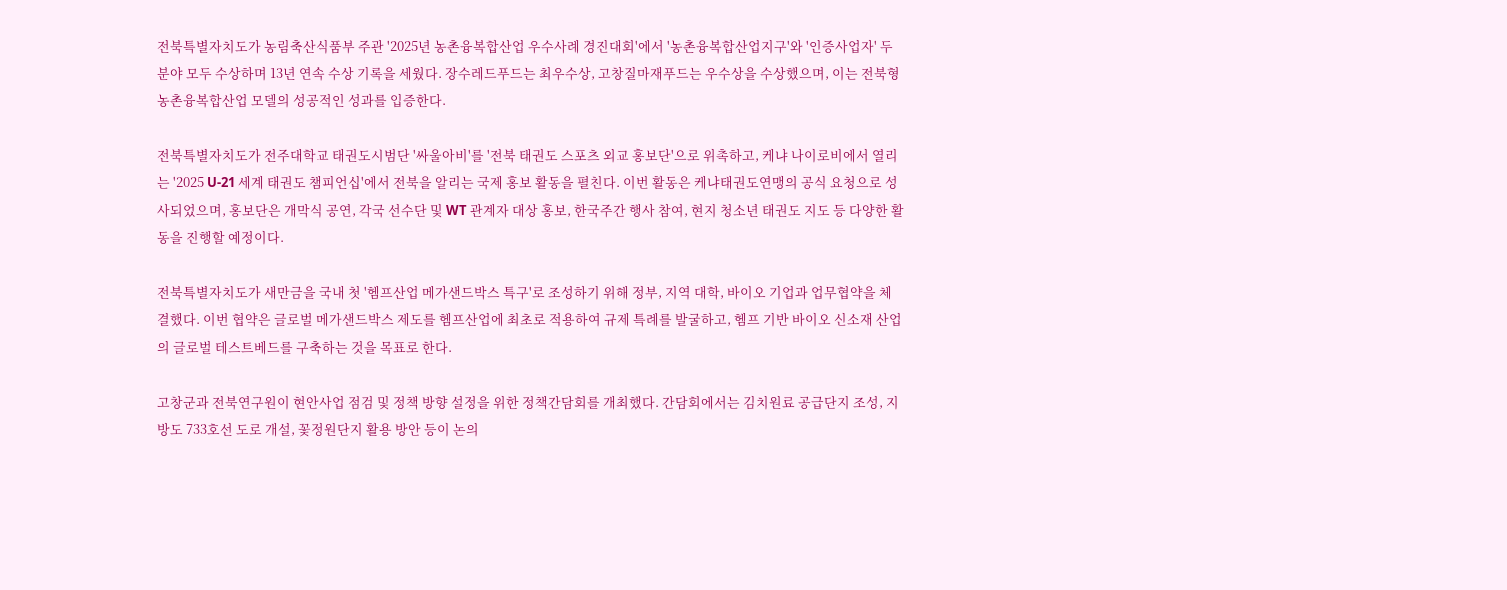전북특별자치도가 농림축산식품부 주관 '2025년 농촌융복합산업 우수사례 경진대회'에서 '농촌융복합산업지구'와 '인증사업자' 두 분야 모두 수상하며 13년 연속 수상 기록을 세웠다. 장수레드푸드는 최우수상, 고창질마재푸드는 우수상을 수상했으며, 이는 전북형 농촌융복합산업 모델의 성공적인 성과를 입증한다.

전북특별자치도가 전주대학교 태권도시범단 '싸울아비'를 '전북 태권도 스포츠 외교 홍보단'으로 위촉하고, 케냐 나이로비에서 열리는 '2025 U-21 세계 태권도 챔피언십'에서 전북을 알리는 국제 홍보 활동을 펼친다. 이번 활동은 케냐태권도연맹의 공식 요청으로 성사되었으며, 홍보단은 개막식 공연, 각국 선수단 및 WT 관계자 대상 홍보, 한국주간 행사 참여, 현지 청소년 태권도 지도 등 다양한 활동을 진행할 예정이다.

전북특별자치도가 새만금을 국내 첫 '헴프산업 메가샌드박스 특구'로 조성하기 위해 정부, 지역 대학, 바이오 기업과 업무협약을 체결했다. 이번 협약은 글로벌 메가샌드박스 제도를 헴프산업에 최초로 적용하여 규제 특례를 발굴하고, 헴프 기반 바이오 신소재 산업의 글로벌 테스트베드를 구축하는 것을 목표로 한다.

고창군과 전북연구원이 현안사업 점검 및 정책 방향 설정을 위한 정책간담회를 개최했다. 간담회에서는 김치원료 공급단지 조성, 지방도 733호선 도로 개설, 꽃정원단지 활용 방안 등이 논의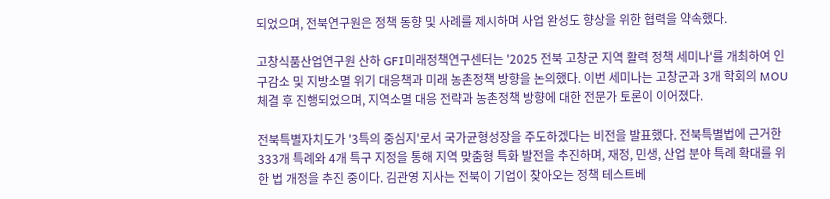되었으며, 전북연구원은 정책 동향 및 사례를 제시하며 사업 완성도 향상을 위한 협력을 약속했다.

고창식품산업연구원 산하 GFI미래정책연구센터는 '2025 전북 고창군 지역 활력 정책 세미나'를 개최하여 인구감소 및 지방소멸 위기 대응책과 미래 농촌정책 방향을 논의했다. 이번 세미나는 고창군과 3개 학회의 MOU 체결 후 진행되었으며, 지역소멸 대응 전략과 농촌정책 방향에 대한 전문가 토론이 이어졌다.

전북특별자치도가 '3특의 중심지'로서 국가균형성장을 주도하겠다는 비전을 발표했다. 전북특별법에 근거한 333개 특례와 4개 특구 지정을 통해 지역 맞춤형 특화 발전을 추진하며, 재정, 민생, 산업 분야 특례 확대를 위한 법 개정을 추진 중이다. 김관영 지사는 전북이 기업이 찾아오는 정책 테스트베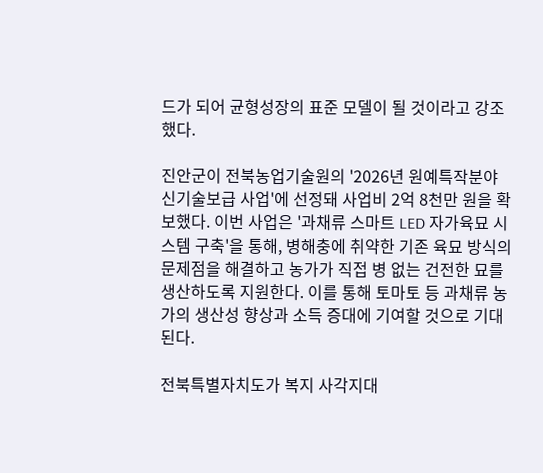드가 되어 균형성장의 표준 모델이 될 것이라고 강조했다.

진안군이 전북농업기술원의 '2026년 원예특작분야 신기술보급 사업'에 선정돼 사업비 2억 8천만 원을 확보했다. 이번 사업은 '과채류 스마트 LED 자가육묘 시스템 구축'을 통해, 병해충에 취약한 기존 육묘 방식의 문제점을 해결하고 농가가 직접 병 없는 건전한 묘를 생산하도록 지원한다. 이를 통해 토마토 등 과채류 농가의 생산성 향상과 소득 증대에 기여할 것으로 기대된다.

전북특별자치도가 복지 사각지대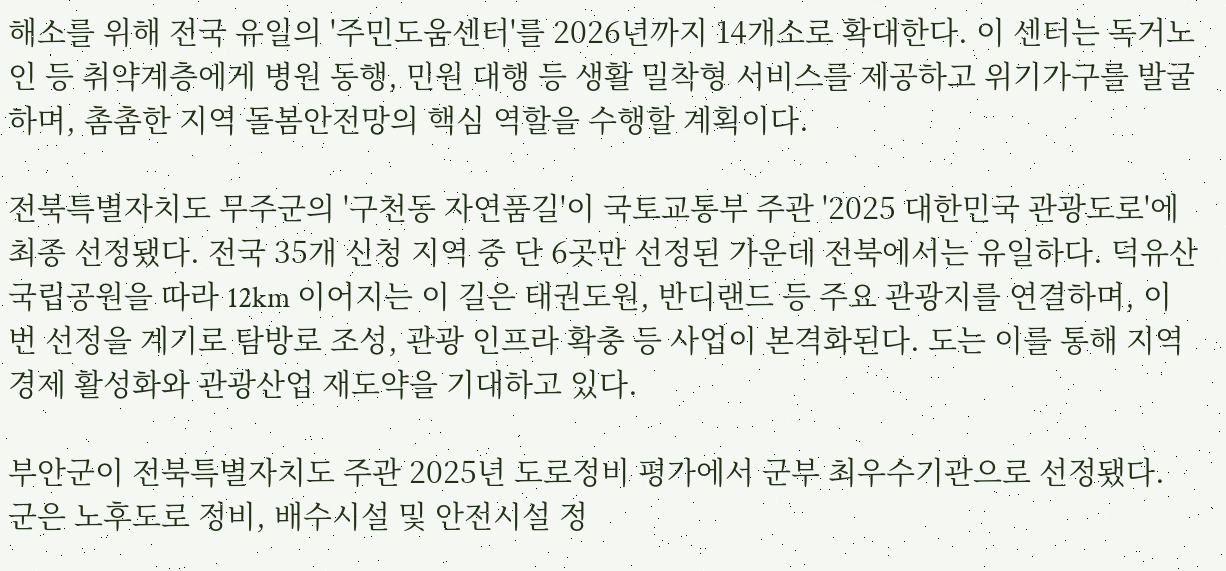해소를 위해 전국 유일의 '주민도움센터'를 2026년까지 14개소로 확대한다. 이 센터는 독거노인 등 취약계층에게 병원 동행, 민원 대행 등 생활 밀착형 서비스를 제공하고 위기가구를 발굴하며, 촘촘한 지역 돌봄안전망의 핵심 역할을 수행할 계획이다.

전북특별자치도 무주군의 '구천동 자연품길'이 국토교통부 주관 '2025 대한민국 관광도로'에 최종 선정됐다. 전국 35개 신청 지역 중 단 6곳만 선정된 가운데 전북에서는 유일하다. 덕유산국립공원을 따라 12km 이어지는 이 길은 태권도원, 반디랜드 등 주요 관광지를 연결하며, 이번 선정을 계기로 탐방로 조성, 관광 인프라 확충 등 사업이 본격화된다. 도는 이를 통해 지역경제 활성화와 관광산업 재도약을 기대하고 있다.

부안군이 전북특별자치도 주관 2025년 도로정비 평가에서 군부 최우수기관으로 선정됐다. 군은 노후도로 정비, 배수시설 및 안전시설 정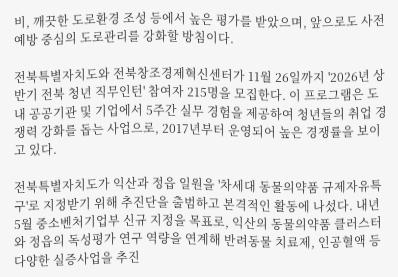비, 깨끗한 도로환경 조성 등에서 높은 평가를 받았으며, 앞으로도 사전예방 중심의 도로관리를 강화할 방침이다.

전북특별자치도와 전북창조경제혁신센터가 11월 26일까지 '2026년 상반기 전북 청년 직무인턴' 참여자 215명을 모집한다. 이 프로그램은 도내 공공기관 및 기업에서 5주간 실무 경험을 제공하여 청년들의 취업 경쟁력 강화를 돕는 사업으로, 2017년부터 운영되어 높은 경쟁률을 보이고 있다.

전북특별자치도가 익산과 정읍 일원을 '차세대 동물의약품 규제자유특구'로 지정받기 위해 추진단을 출범하고 본격적인 활동에 나섰다. 내년 5월 중소벤처기업부 신규 지정을 목표로, 익산의 동물의약품 클러스터와 정읍의 독성평가 연구 역량을 연계해 반려동물 치료제, 인공혈액 등 다양한 실증사업을 추진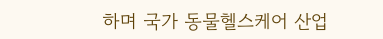하며 국가 동물헬스케어 산업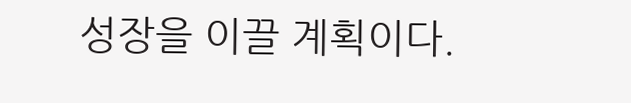성장을 이끌 계획이다.